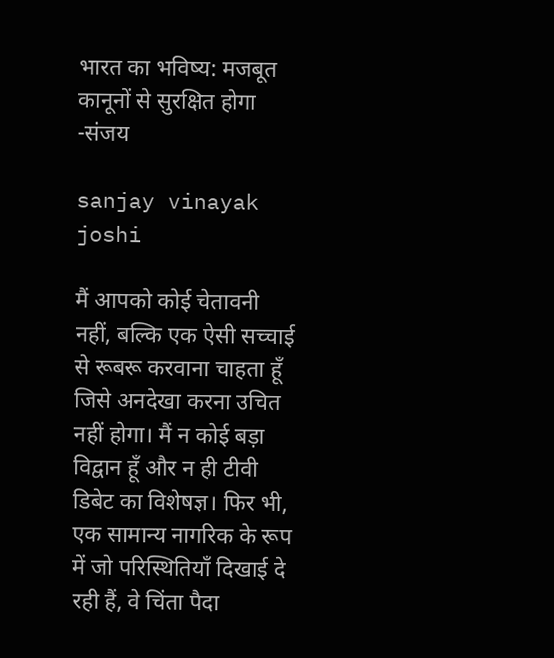भारत का भविष्य: मजबूत कानूनों से सुरक्षित होगा -संजय

sanjay vinayak joshi

मैं आपको कोई चेतावनी नहीं, बल्कि एक ऐसी सच्चाई से रूबरू करवाना चाहता हूँ जिसे अनदेखा करना उचित नहीं होगा। मैं न कोई बड़ा विद्वान हूँ और न ही टीवी डिबेट का विशेषज्ञ। फिर भी, एक सामान्य नागरिक के रूप में जो परिस्थितियाँ दिखाई दे रही हैं, वे चिंता पैदा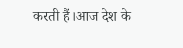करती हैं।आज देश के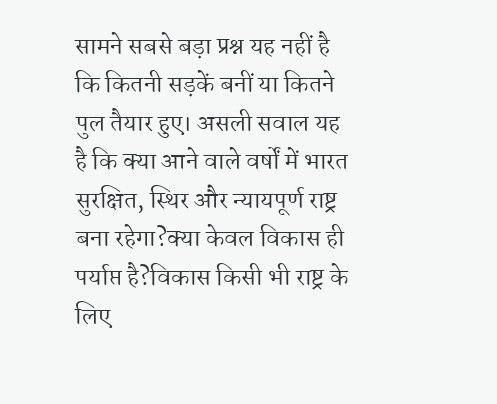सामने सबसे बड़ा प्रश्न यह नहीं है कि कितनी सड़कें बनीं या कितने पुल तैयार हुए। असली सवाल यह है कि क्या आने वाले वर्षों में भारत सुरक्षित, स्थिर और न्यायपूर्ण राष्ट्र बना रहेगा?क्या केवल विकास ही पर्याप्त है?विकास किसी भी राष्ट्र के लिए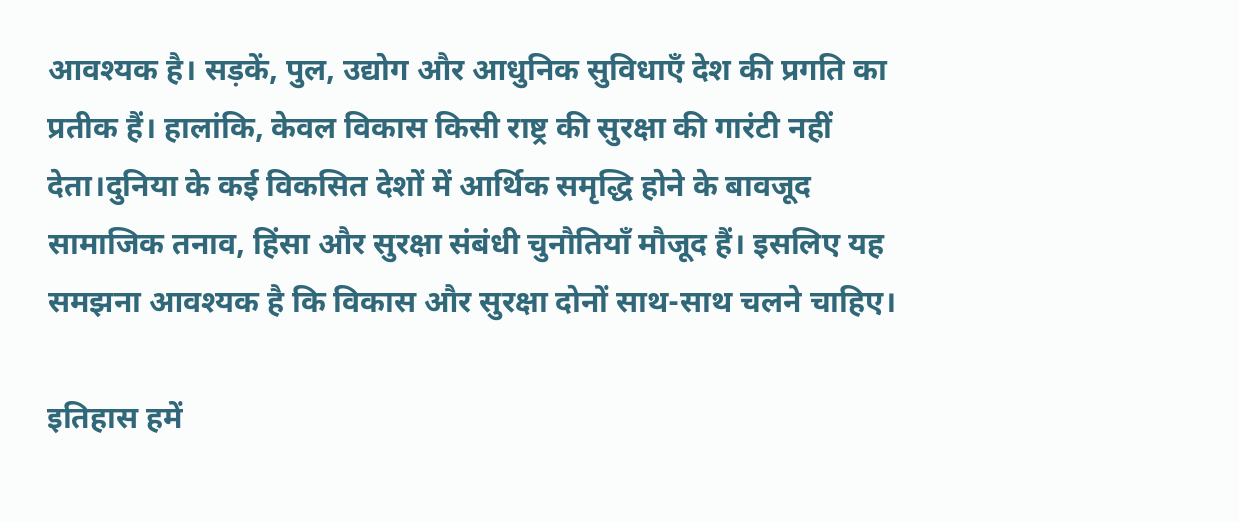आवश्यक है। सड़कें, पुल, उद्योग और आधुनिक सुविधाएँ देश की प्रगति का प्रतीक हैं। हालांकि, केवल विकास किसी राष्ट्र की सुरक्षा की गारंटी नहीं देता।दुनिया के कई विकसित देशों में आर्थिक समृद्धि होने के बावजूद सामाजिक तनाव, हिंसा और सुरक्षा संबंधी चुनौतियाँ मौजूद हैं। इसलिए यह समझना आवश्यक है कि विकास और सुरक्षा दोनों साथ-साथ चलने चाहिए।

इतिहास हमें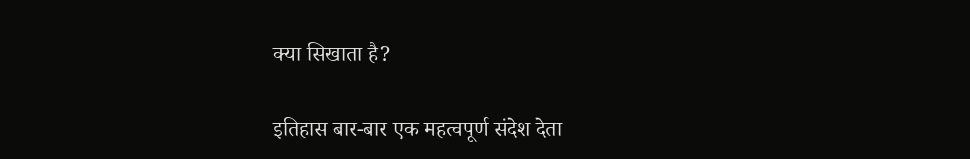क्या सिखाता है?

इतिहास बार-बार एक महत्वपूर्ण संदेश देता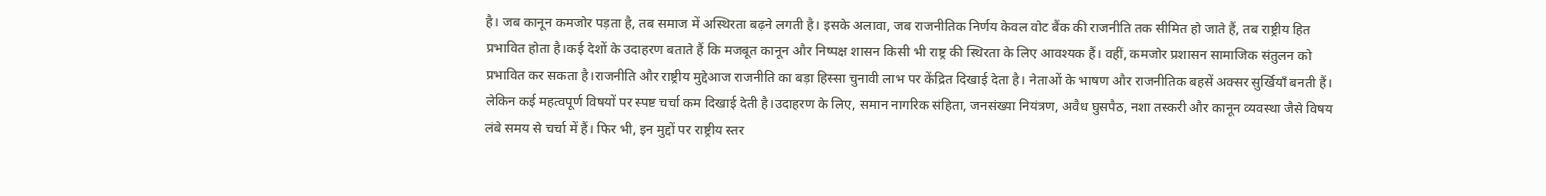है। जब कानून कमजोर पड़ता है, तब समाज में अस्थिरता बढ़ने लगती है। इसके अलावा, जब राजनीतिक निर्णय केवल वोट बैंक की राजनीति तक सीमित हो जाते हैं, तब राष्ट्रीय हित प्रभावित होता है।कई देशों के उदाहरण बताते हैं कि मजबूत कानून और निष्पक्ष शासन किसी भी राष्ट्र की स्थिरता के लिए आवश्यक हैं। वहीं, कमजोर प्रशासन सामाजिक संतुलन को प्रभावित कर सकता है।राजनीति और राष्ट्रीय मुद्देआज राजनीति का बड़ा हिस्सा चुनावी लाभ पर केंद्रित दिखाई देता है। नेताओं के भाषण और राजनीतिक बहसें अक्सर सुर्खियाँ बनती हैं। लेकिन कई महत्वपूर्ण विषयों पर स्पष्ट चर्चा कम दिखाई देती है।उदाहरण के लिए, समान नागरिक संहिता, जनसंख्या नियंत्रण, अवैध घुसपैठ, नशा तस्करी और कानून व्यवस्था जैसे विषय लंबे समय से चर्चा में हैं। फिर भी, इन मुद्दों पर राष्ट्रीय स्तर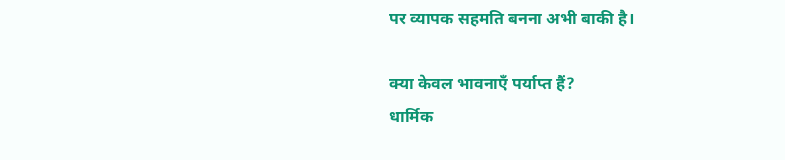पर व्यापक सहमति बनना अभी बाकी है।

क्या केवल भावनाएँ पर्याप्त हैं?
धार्मिक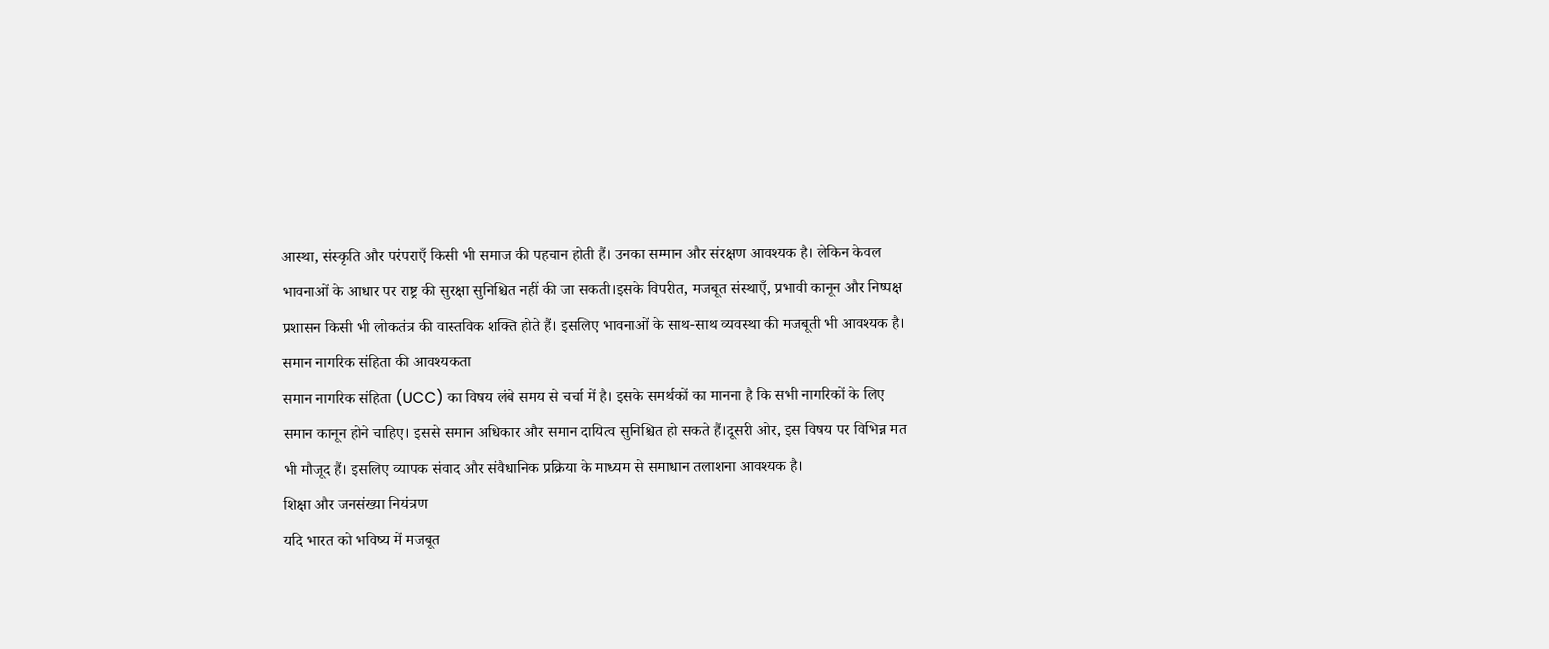आस्था, संस्कृति और परंपराएँ किसी भी समाज की पहचान होती हैं। उनका सम्मान और संरक्षण आवश्यक है। लेकिन केवल भावनाओं के आधार पर राष्ट्र की सुरक्षा सुनिश्चित नहीं की जा सकती।इसके विपरीत, मजबूत संस्थाएँ, प्रभावी कानून और निष्पक्ष प्रशासन किसी भी लोकतंत्र की वास्तविक शक्ति होते हैं। इसलिए भावनाओं के साथ-साथ व्यवस्था की मजबूती भी आवश्यक है।
समान नागरिक संहिता की आवश्यकता
समान नागरिक संहिता (UCC) का विषय लंबे समय से चर्चा में है। इसके समर्थकों का मानना है कि सभी नागरिकों के लिए समान कानून होने चाहिए। इससे समान अधिकार और समान दायित्व सुनिश्चित हो सकते हैं।दूसरी ओर, इस विषय पर विभिन्न मत भी मौजूद हैं। इसलिए व्यापक संवाद और संवैधानिक प्रक्रिया के माध्यम से समाधान तलाशना आवश्यक है।
शिक्षा और जनसंख्या नियंत्रण
यदि भारत को भविष्य में मजबूत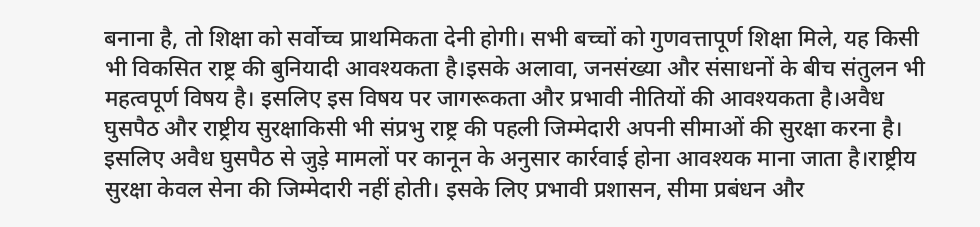बनाना है, तो शिक्षा को सर्वोच्च प्राथमिकता देनी होगी। सभी बच्चों को गुणवत्तापूर्ण शिक्षा मिले, यह किसी भी विकसित राष्ट्र की बुनियादी आवश्यकता है।इसके अलावा, जनसंख्या और संसाधनों के बीच संतुलन भी महत्वपूर्ण विषय है। इसलिए इस विषय पर जागरूकता और प्रभावी नीतियों की आवश्यकता है।अवैध घुसपैठ और राष्ट्रीय सुरक्षाकिसी भी संप्रभु राष्ट्र की पहली जिम्मेदारी अपनी सीमाओं की सुरक्षा करना है। इसलिए अवैध घुसपैठ से जुड़े मामलों पर कानून के अनुसार कार्रवाई होना आवश्यक माना जाता है।राष्ट्रीय सुरक्षा केवल सेना की जिम्मेदारी नहीं होती। इसके लिए प्रभावी प्रशासन, सीमा प्रबंधन और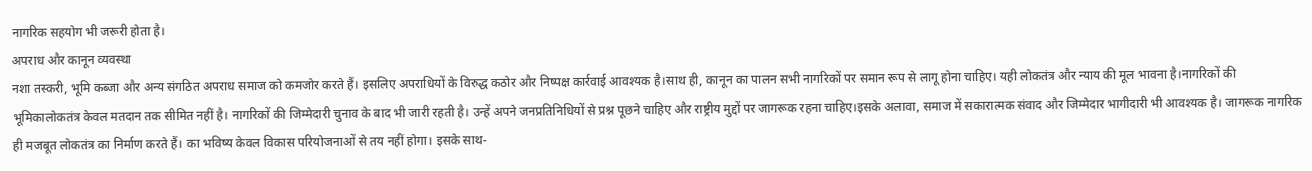नागरिक सहयोग भी जरूरी होता है।
अपराध और कानून व्यवस्था
नशा तस्करी, भूमि कब्जा और अन्य संगठित अपराध समाज को कमजोर करते हैं। इसलिए अपराधियों के विरुद्ध कठोर और निष्पक्ष कार्रवाई आवश्यक है।साथ ही, कानून का पालन सभी नागरिकों पर समान रूप से लागू होना चाहिए। यही लोकतंत्र और न्याय की मूल भावना है।नागरिकों की भूमिकालोकतंत्र केवल मतदान तक सीमित नहीं है। नागरिकों की जिम्मेदारी चुनाव के बाद भी जारी रहती है। उन्हें अपने जनप्रतिनिधियों से प्रश्न पूछने चाहिए और राष्ट्रीय मुद्दों पर जागरूक रहना चाहिए।इसके अलावा, समाज में सकारात्मक संवाद और जिम्मेदार भागीदारी भी आवश्यक है। जागरूक नागरिक ही मजबूत लोकतंत्र का निर्माण करते हैं। का भविष्य केवल विकास परियोजनाओं से तय नहीं होगा। इसके साथ-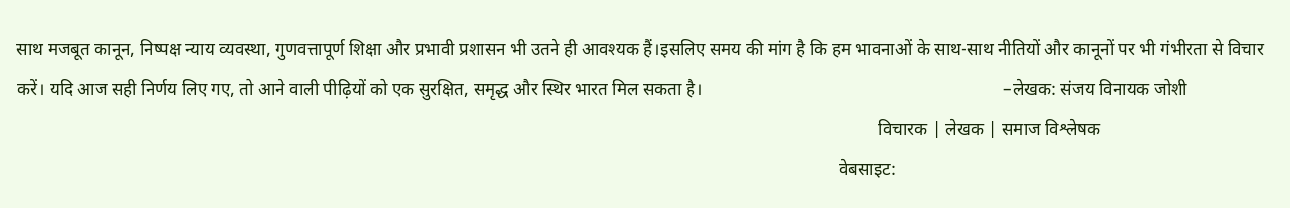साथ मजबूत कानून, निष्पक्ष न्याय व्यवस्था, गुणवत्तापूर्ण शिक्षा और प्रभावी प्रशासन भी उतने ही आवश्यक हैं।इसलिए समय की मांग है कि हम भावनाओं के साथ-साथ नीतियों और कानूनों पर भी गंभीरता से विचार करें। यदि आज सही निर्णय लिए गए, तो आने वाली पीढ़ियों को एक सुरक्षित, समृद्ध और स्थिर भारत मिल सकता है।                                                                    –लेखक: संजय विनायक जोशी
                                                                                                                                                                                                   विचारक | लेखक | समाज विश्लेषक
                                                                                                                                                                                          वेबसाइट: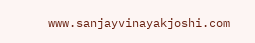www.sanjayvinayakjoshi.com